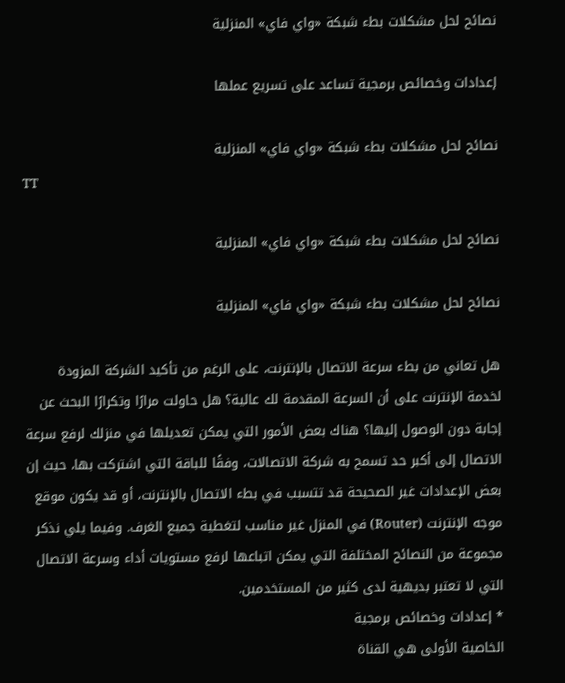نصائح لحل مشكلات بطء شبكة «واي فاي» المنزلية

إعدادات وخصائص برمجية تساعد على تسريع عملها

نصائح لحل مشكلات بطء شبكة «واي فاي» المنزلية
TT

نصائح لحل مشكلات بطء شبكة «واي فاي» المنزلية

نصائح لحل مشكلات بطء شبكة «واي فاي» المنزلية

هل تعاني من بطء سرعة الاتصال بالإنترنت، على الرغم من تأكيد الشركة المزودة لخدمة الإنترنت على أن السرعة المقدمة لك عالية؟ هل حاولت مرارًا وتكرارًا البحث عن إجابة دون الوصول إليها؟ هناك بعض الأمور التي يمكن تعديلها في منزلك لرفع سرعة الاتصال إلى أكبر حد تسمح به شركة الاتصالات، وفقًا للباقة التي اشتركت بها، حيث إن بعض الإعدادات غير الصحيحة قد تتسبب في بطء الاتصال بالإنترنت، أو قد يكون موقع موجه الإنترنت (Router) في المنزل غير مناسب لتغطية جميع الغرف. وفيما يلي نذكر مجموعة من النصائح المختلفة التي يمكن اتباعها لرفع مستويات أداء وسرعة الاتصال التي لا تعتبر بديهية لدى كثير من المستخدمين.
* إعدادات وخصائص برمجية
الخاصية الأولى هي القناة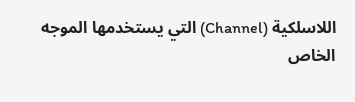اللاسلكية (Channel) التي يستخدمها الموجه الخاص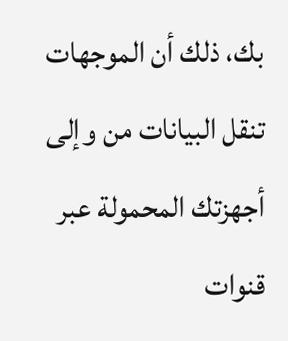بك، ذلك أن الموجهات تنقل البيانات من وإلى أجهزتك المحمولة عبر قنوات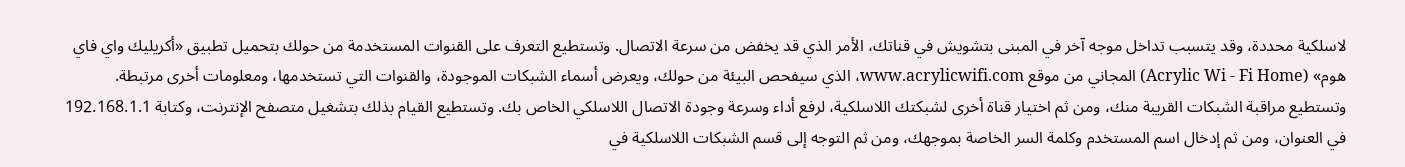لاسلكية محددة، وقد يتسبب تداخل موجه آخر في المبنى بتشويش في قناتك، الأمر الذي قد يخفض من سرعة الاتصال. وتستطيع التعرف على القنوات المستخدمة من حولك بتحميل تطبيق «أكريليك واي فاي هوم» (Acrylic Wi - Fi Home) المجاني من موقع www.acrylicwifi.com، الذي سيفحص البيئة من حولك، ويعرض أسماء الشبكات الموجودة، والقنوات التي تستخدمها، ومعلومات أخرى مرتبطة. وتستطيع مراقبة الشبكات القريبة منك، ومن ثم اختيار قناة أخرى لشبكتك اللاسلكية، لرفع أداء وسرعة وجودة الاتصال اللاسلكي الخاص بك. وتستطيع القيام بذلك بتشغيل متصفح الإنترنت، وكتابة 192.168.1.1 في العنوان، ومن ثم إدخال اسم المستخدم وكلمة السر الخاصة بموجهك، ومن ثم التوجه إلى قسم الشبكات اللاسلكية في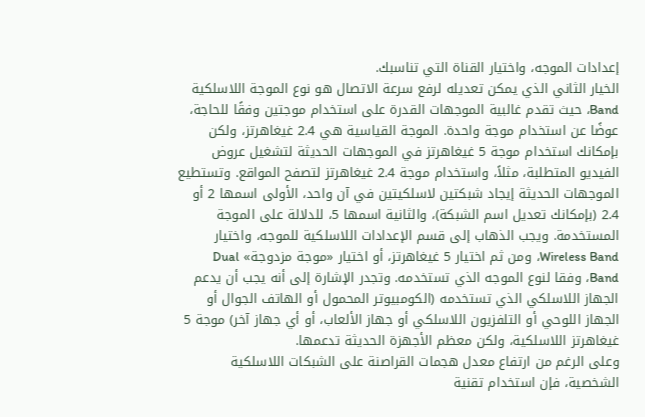إعدادات الموجه، واختيار القناة التي تناسبك.
الخيار الثاني الذي يمكن تعديله لرفع سرعة الاتصال هو نوع الموجة اللاسلكية Band، حيث تقدم غالبية الموجهات القدرة على استخدام موجتين وفقًا للحاجة، عوضًا عن استخدام موجة واحدة. الموجة القياسية هي 2.4 غيغاهرتز، ولكن بإمكانك استخدام موجة 5 غيغاهرتز في الموجهات الحديثة لتشغيل عروض الفيديو المتطلبة، مثلاً، واستخدام موجة 2.4 غيغاهرتز لتصفح المواقع. وتستطيع الموجهات الحديثة إيجاد شبكتين لاسلكيتين في آن واحد، الأولى اسمها 2 أو 2.4 (بإمكانك تعديل اسم الشبكة)، والثانية اسمها 5، للدلالة على الموجة المستخدمة. ويجب الذهاب إلى قسم الإعدادات اللاسلكية للموجه، واختيار Wireless Band، ومن ثم اختيار 5 غيغاهرتز، أو اختيار «موجة مزدوجة» Dual Band، وفقا لنوع الموجه الذي تستخدمه. وتجدر الإشارة إلى أنه يجب أن يدعم الجهاز اللاسلكي الذي تستخدمه (الكومبيوتر المحمول أو الهاتف الجوال أو الجهاز اللوحي أو التلفزيون اللاسلكي أو جهاز الألعاب، أو أي جهاز آخر) موجة 5 غيغاهرتز اللاسلكية، ولكن معظم الأجهزة الحديثة تدعمها.
وعلى الرغم من ارتفاع معدل هجمات القراصنة على الشبكات اللاسلكية الشخصية، فإن استخدام تقنية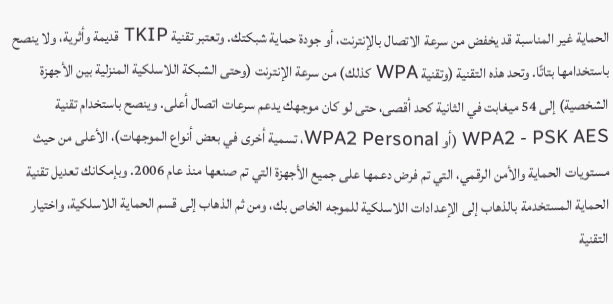الحماية غير المناسبة قد يخفض من سرعة الاتصال بالإنترنت، أو جودة حماية شبكتك. وتعتبر تقنية TKIP قديمة وأثرية، ولا ينصح باستخدامها بتاتًا. وتحد هذه التقنية (وتقنية WPA كذلك) من سرعة الإنترنت (وحتى الشبكة اللاسلكية المنزلية بين الأجهزة الشخصية) إلى 54 ميغابت في الثانية كحد أقصى، حتى لو كان موجهك يدعم سرعات اتصال أعلى. وينصح باستخدام تقنية WPA2 - PSK AES (أو WPA2 Personal، تسمية أخرى في بعض أنواع الموجهات)، الأعلى من حيث مستويات الحماية والأمن الرقمي، التي تم فرض دعمها على جميع الأجهزة التي تم صنعها منذ عام 2006. وبإمكانك تعديل تقنية الحماية المستخدمة بالذهاب إلى الإعدادات اللاسلكية للموجه الخاص بك، ومن ثم الذهاب إلى قسم الحماية اللاسلكية، واختيار التقنية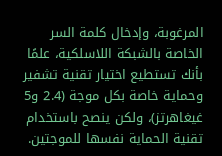المرغوبة، وإدخال كلمة السر الخاصة بالشبكة اللاسلكية، علمًا بأنك تستطيع اختيار تقنية تشفير وحماية خاصة بكل موجة (2.4 و5 غيغاهرتز)، ولكن ينصح باستخدام تقنية الحماية نفسها للموجتين.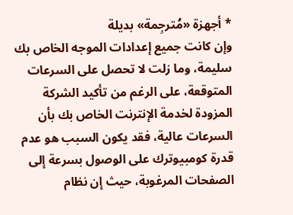* أجهزة «مُترجِمة» بديلة
وإن كانت جميع إعدادات الموجه الخاص بك سليمة، وما زلت لا تحصل على السرعات المتوقعة، على الرغم من تأكيد الشركة المزودة لخدمة الإنترنت الخاص بك بأن السرعات عالية، فقد يكون السبب هو عدم قدرة كومبيوترك على الوصول بسرعة إلى الصفحات المرغوبة، حيث إن نظام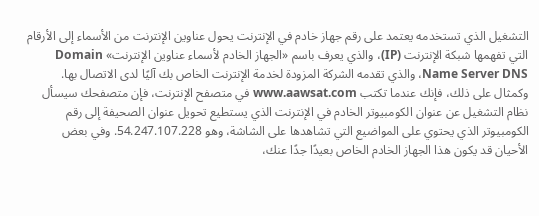التشغيل الذي تستخدمه يعتمد على رقم جهاز خادم في الإنترنت يحول عناوين الإنترنت من الأسماء إلى الأرقام التي تفهمها شبكة الإنترنت (IP)، والذي يعرف باسم «الجهاز الخادم لأسماء عناوين الإنترنت» Domain Name Server DNS، والذي تقدمه الشركة المزودة لخدمة الإنترنت الخاص بك آليًا لدى الاتصال بها. وكمثال على ذلك، فإنك عندما تكتب www.aawsat.com في متصفح الإنترنت، فإن متصفحك سيسأل نظام التشغيل عن عنوان الكومبيوتر الخادم في الإنترنت الذي يستطيع تحويل عنوان الصحيفة إلى رقم الكومبيوتر الذي يحتوي على المواضيع التي تشاهدها على الشاشة، وهو 54.247.107.228. وفي بعض الأحيان قد يكون هذا الجهاز الخادم الخاص بعيدًا جدًا عنك،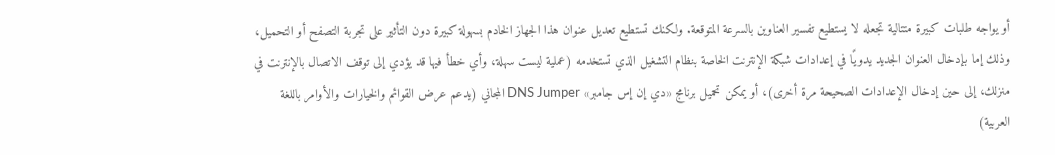أو يواجه طلبات كبيرة متتالية تجعله لا يستطيع تفسير العناوين بالسرعة المتوقعة. ولكنك تستطيع تعديل عنوان هذا الجهاز الخادم بسهولة كبيرة دون التأثير على تجربة التصفح أو التحميل، وذلك إما بإدخال العنوان الجديد يدويًا في إعدادات شبكة الإنترنت الخاصة بنظام التشغيل الذي تستخدمه (عملية ليست سهلة، وأي خطأ فيها قد يؤدي إلى توقف الاتصال بالإنترنت في منزلك، إلى حين إدخال الإعدادات الصحيحة مرة أخرى)، أو يمكن تحميل برنامج «دي إن إس جامبر» DNS Jumper المجاني (يدعم عرض القوائم والخيارات والأوامر باللغة العربية)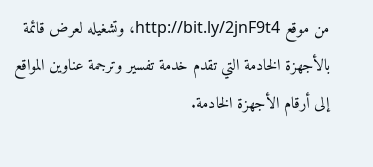من موقع http://bit.ly/2jnF9t4، وتشغيله لعرض قائمة بالأجهزة الخادمة التي تقدم خدمة تفسير وترجمة عناوين المواقع إلى أرقام الأجهزة الخادمة.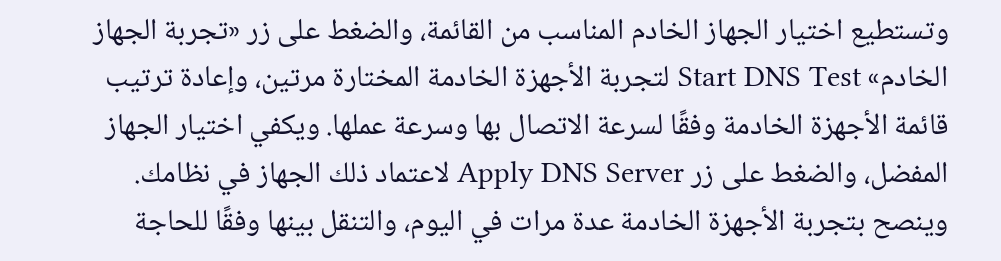وتستطيع اختيار الجهاز الخادم المناسب من القائمة، والضغط على زر «تجربة الجهاز الخادم» Start DNS Test لتجربة الأجهزة الخادمة المختارة مرتين، وإعادة ترتيب قائمة الأجهزة الخادمة وفقًا لسرعة الاتصال بها وسرعة عملها. ويكفي اختيار الجهاز المفضل، والضغط على زر Apply DNS Server لاعتماد ذلك الجهاز في نظامك. وينصح بتجربة الأجهزة الخادمة عدة مرات في اليوم، والتنقل بينها وفقًا للحاجة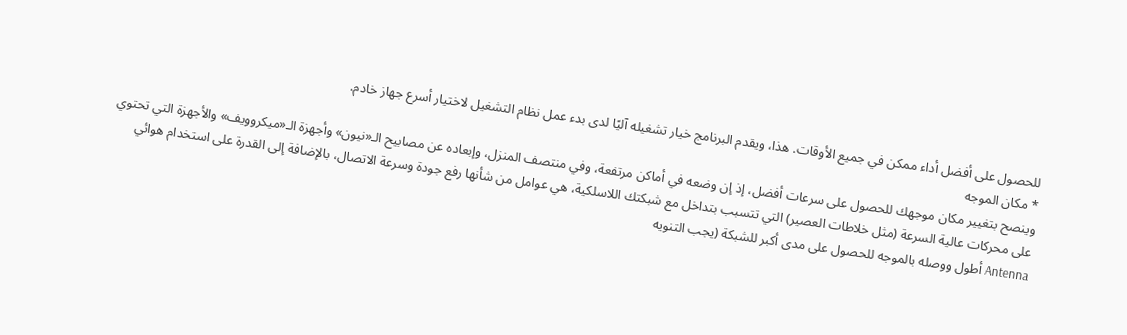للحصول على أفضل أداء ممكن في جميع الأوقات. هذا، ويقدم البرنامج خيار تشغيله آليًا لدى بدء عمل نظام التشغيل لاختيار أسرع جهاز خادم.
* مكان الموجه
وينصح بتغيير مكان موجهك للحصول على سرعات أفضل، إذ إن وضعه في أماكن مرتفعة، وفي منتصف المنزل، وإبعاده عن مصابيح الـ«نيون» وأجهزة الـ«ميكروويف» والأجهزة التي تحتوي على محركات عالية السرعة (مثل خلاطات العصير) التي تتسبب بتداخل مع شبكتك اللاسلكية، هي عوامل من شأنها رفع جودة وسرعة الاتصال، بالإضافة إلى القدرة على استخدام هوائي Antenna أطول ووصله بالموجه للحصول على مدى أكبر للشبكة (يجب التنويه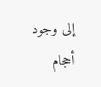إلى وجود أحجام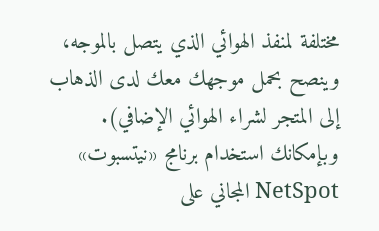مختلفة لمنفذ الهوائي الذي يتصل بالموجه، وينصح بحمل موجهك معك لدى الذهاب إلى المتجر لشراء الهوائي الإضافي).
وبإمكانك استخدام برنامج «نيتسبوت» NetSpot المجاني على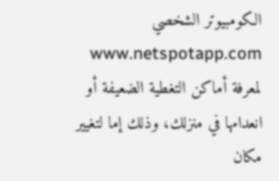الكومبيوتر الشخصي www.netspotapp.com لمعرفة أماكن التغطية الضعيفة أو انعدامها في منزلك، وذلك إما لتغيير مكان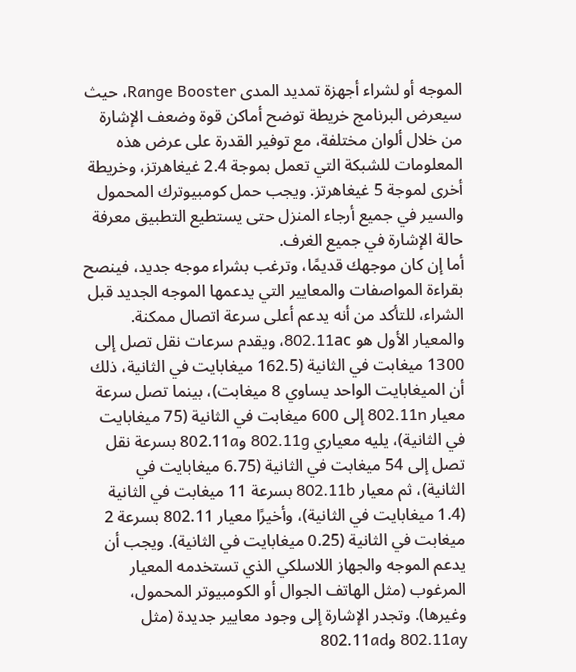الموجه أو لشراء أجهزة تمديد المدى Range Booster، حيث سيعرض البرنامج خريطة توضح أماكن قوة وضعف الإشارة من خلال ألوان مختلفة، مع توفير القدرة على عرض هذه المعلومات للشبكة التي تعمل بموجة 2.4 غيغاهرتز، وخريطة أخرى لموجة 5 غيغاهرتز. ويجب حمل كومبيوترك المحمول والسير في جميع أرجاء المنزل حتى يستطيع التطبيق معرفة حالة الإشارة في جميع الغرف.
أما إن كان موجهك قديمًا، وترغب بشراء موجه جديد، فينصح بقراءة المواصفات والمعايير التي يدعمها الموجه الجديد قبل الشراء، للتأكد من أنه يدعم أعلى سرعة اتصال ممكنة. والمعيار الأول هو 802.11ac، ويقدم سرعات نقل تصل إلى 1300 ميغابت في الثانية (162.5 ميغابايت في الثانية، ذلك أن الميغابايت الواحد يساوي 8 ميغابت)، بينما تصل سرعة معيار 802.11n إلى 600 ميغابت في الثانية (75 ميغابايت في الثانية)، يليه معياري 802.11g و802.11a بسرعة نقل تصل إلى 54 ميغابت في الثانية (6.75 ميغابايت في الثانية)، ثم معيار 802.11b بسرعة 11 ميغابت في الثانية (1.4 ميغابايت في الثانية)، وأخيرًا معيار 802.11 بسرعة 2 ميغابت في الثانية (0.25 ميغابايت في الثانية). ويجب أن يدعم الموجه والجهاز اللاسلكي الذي تستخدمه المعيار المرغوب (مثل الهاتف الجوال أو الكومبيوتر المحمول، وغيرها). وتجدر الإشارة إلى وجود معايير جديدة (مثل 802.11ay و802.11ad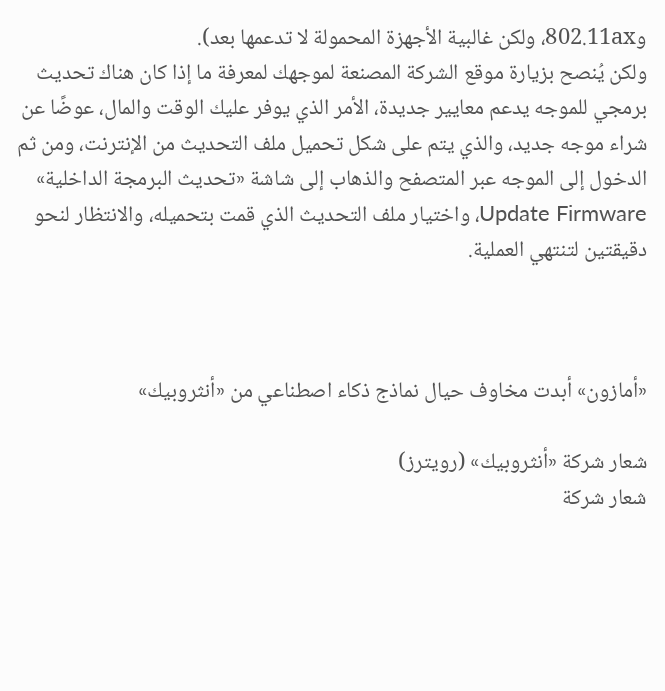و802.11ax، ولكن غالبية الأجهزة المحمولة لا تدعمها بعد).
ولكن يُنصح بزيارة موقع الشركة المصنعة لموجهك لمعرفة ما إذا كان هناك تحديث برمجي للموجه يدعم معايير جديدة، الأمر الذي يوفر عليك الوقت والمال، عوضًا عن شراء موجه جديد، والذي يتم على شكل تحميل ملف التحديث من الإنترنت، ومن ثم الدخول إلى الموجه عبر المتصفح والذهاب إلى شاشة «تحديث البرمجة الداخلية» Update Firmware، واختيار ملف التحديث الذي قمت بتحميله، والانتظار لنحو دقيقتين لتنتهي العملية.



«أمازون» أبدت مخاوف حيال نماذج ذكاء اصطناعي من «أنثروبيك»

شعار شركة «أنثروبيك» (رويترز)
شعار شركة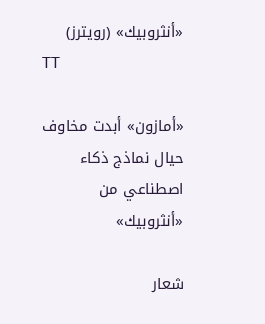«أنثروبيك» (رويترز)
TT

«أمازون» أبدت مخاوف حيال نماذج ذكاء اصطناعي من «أنثروبيك»

شعار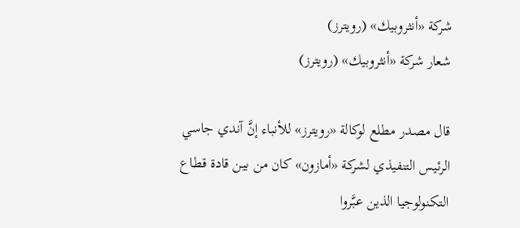شركة «أنثروبيك» (رويترز)
شعار شركة «أنثروبيك» (رويترز)

قال مصدر مطلع لوكالة «رويترز» للأنباء إنَّ آندي جاسي الرئيس التنفيذي لشركة «أمازون» كان من بين قادة قطاع التكنولوجيا الذين عبَّروا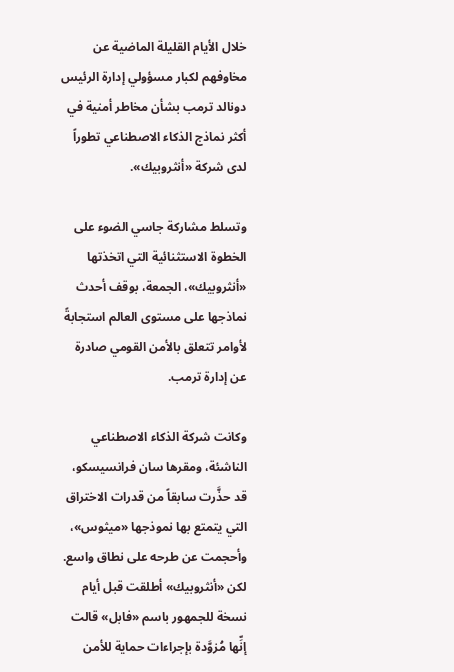خلال الأيام القليلة الماضية عن مخاوفهم لكبار مسؤولي إدارة الرئيس دونالد ترمب بشأن مخاطر أمنية في أكثر نماذج الذكاء الاصطناعي تطوراً لدى شركة «أنثروبيك».

وتسلط مشاركة جاسي الضوء على الخطوة الاستثنائية التي اتخذتها «أنثروبيك»، الجمعة، بوقف أحدث نماذجها على مستوى العالم استجابةً لأوامر تتعلق بالأمن القومي صادرة عن إدارة ترمب.

وكانت شركة الذكاء الاصطناعي الناشئة، ومقرها سان فرانسيسكو، قد حذَّرت سابقاً من قدرات الاختراق التي يتمتع بها نموذجها «ميثوس»، وأحجمت عن طرحه على نطاق واسع. لكن «أنثروبيك» أطلقت قبل أيام نسخة للجمهور باسم «فابل» قالت إنِّها مُزوَّدة بإجراءات حماية للأمن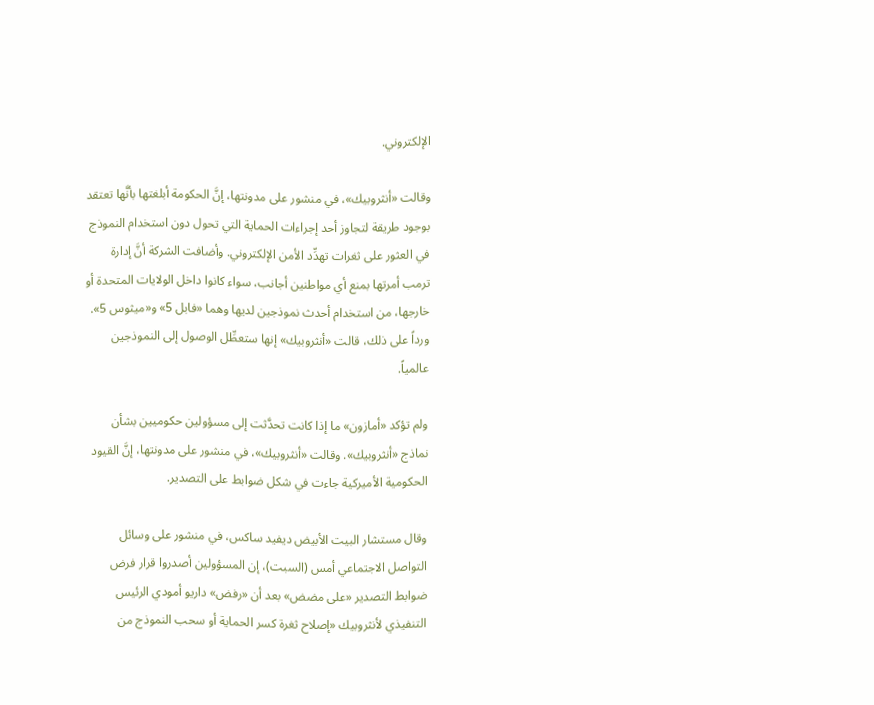الإلكتروني.

وقالت «أنثروبيك»، في منشور على مدونتها، إنَّ الحكومة أبلغتها بأنَّها تعتقد بوجود طريقة لتجاوز أحد إجراءات الحماية التي تحول دون استخدام النموذج في العثور على ثغرات تهدِّد الأمن الإلكتروني. وأضافت الشركة أنَّ إدارة ترمب أمرتها بمنع أي مواطنين أجانب، سواء كانوا داخل الولايات المتحدة أو خارجها، من استخدام أحدث نموذجين لديها وهما «فابل 5» و«ميثوس 5». ورداً على ذلك، قالت «أنثروبيك» إنها ستعطِّل الوصول إلى النموذجين عالمياً.

ولم تؤكد «أمازون» ما إذا كانت تحدَّثت إلى مسؤولين حكوميين بشأن نماذج «أنثروبيك». وقالت «أنثروبيك»، في منشور على مدونتها، إنَّ القيود الحكومية الأميركية جاءت في شكل ضوابط على التصدير.

وقال مستشار البيت الأبيض ديفيد ساكس، في منشور على وسائل التواصل الاجتماعي أمس (السبت)، إن المسؤولين أصدروا قرار فرض ضوابط التصدير «على مضض» بعد أن «رفض» داريو أمودي الرئيس التنفيذي لأنثروبيك «إصلاح ثغرة كسر الحماية أو سحب النموذج من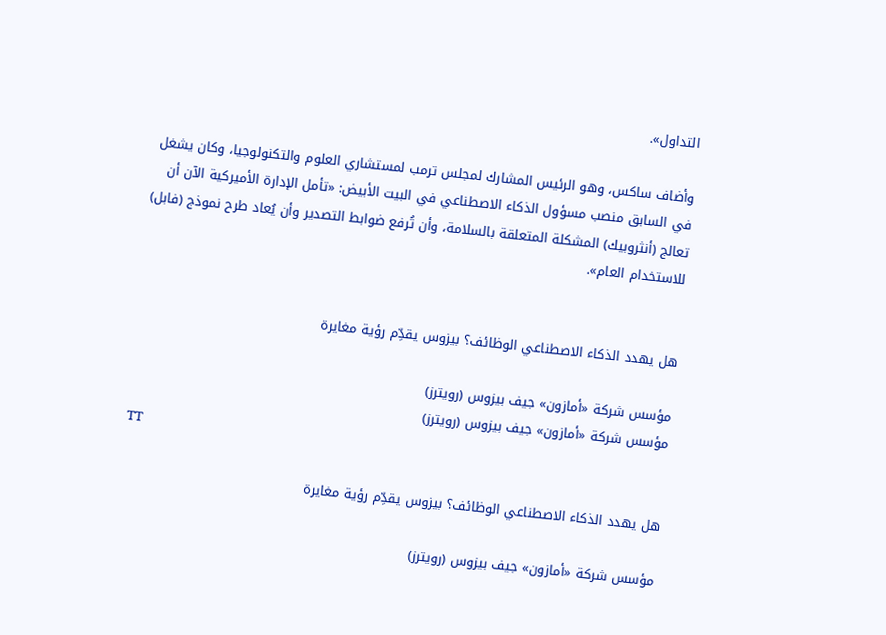التداول».

وأضاف ساكس، وهو الرئيس المشارك لمجلس ترمب لمستشاري العلوم والتكنولوجيا، وكان يشغل في السابق منصب مسؤول الذكاء الاصطناعي في البيت الأبيض: «تأمل الإدارة الأميركية الآن أن تعالج (أنثروبيك) المشكلة المتعلقة بالسلامة، وأن تُرفع ضوابط التصدير وأن يُعاد طرح نموذج (فابل) للاستخدام العام».


هل يهدد الذكاء الاصطناعي الوظائف؟ بيزوس يقدِّم رؤية مغايرة

مؤسس شركة «أمازون» جيف بيزوس (رويترز)
مؤسس شركة «أمازون» جيف بيزوس (رويترز)
TT

هل يهدد الذكاء الاصطناعي الوظائف؟ بيزوس يقدِّم رؤية مغايرة

مؤسس شركة «أمازون» جيف بيزوس (رويترز)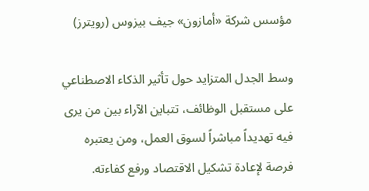مؤسس شركة «أمازون» جيف بيزوس (رويترز)

وسط الجدل المتزايد حول تأثير الذكاء الاصطناعي على مستقبل الوظائف، تتباين الآراء بين من يرى فيه تهديداً مباشراً لسوق العمل، ومن يعتبره فرصة لإعادة تشكيل الاقتصاد ورفع كفاءته.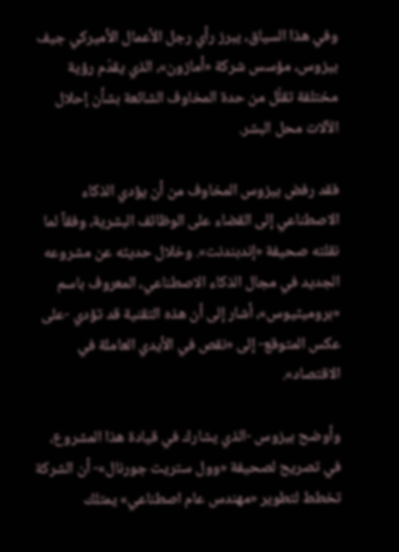وفي هذا السياق، يبرز رأي رجل الأعمال الأميركي جيف بيزوس، مؤسس شركة «أمازون»، الذي يقدّم رؤية مختلفة تقلّل من حدة المخاوف الشائعة بشأن إحلال الآلات محل البشر.

فقد رفض بيزوس المخاوف من أن يؤدي الذكاء الاصطناعي إلى القضاء على الوظائف البشرية، وفقاً لما نقلته صحيفة «إندبندنت». وخلال حديثه عن مشروعه الجديد في مجال الذكاء الاصطناعي، المعروف باسم «بروميثيوس»، أشار إلى أن هذه التقنية قد تؤدي -على عكس المتوقع- إلى «نقص في الأيدي العاملة في الاقتصاد».

وأوضح بيزوس -الذي يشارك في قيادة هذا المشروع، في تصريح لصحيفة «وول ستريت جورنال»- أن الشركة تخطط لتطوير «مهندس عام اصطناعي» يمتلك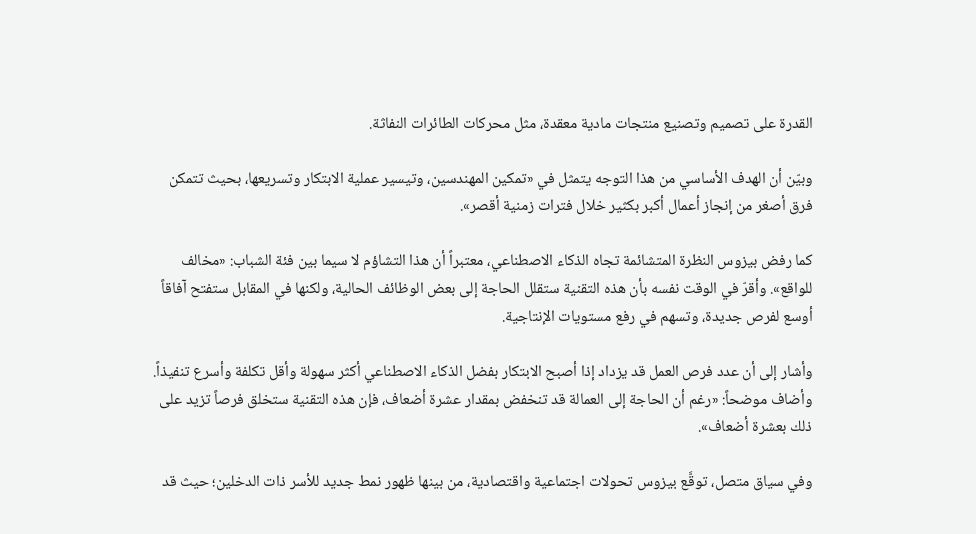القدرة على تصميم وتصنيع منتجات مادية معقدة، مثل محركات الطائرات النفاثة.

وبيّن أن الهدف الأساسي من هذا التوجه يتمثل في «تمكين المهندسين، وتيسير عملية الابتكار وتسريعها، بحيث تتمكن فرق أصغر من إنجاز أعمال أكبر بكثير خلال فترات زمنية أقصر».

كما رفض بيزوس النظرة المتشائمة تجاه الذكاء الاصطناعي، معتبراً أن هذا التشاؤم لا سيما بين فئة الشباب: «مخالف للواقع». وأقرّ في الوقت نفسه بأن هذه التقنية ستقلل الحاجة إلى بعض الوظائف الحالية، ولكنها في المقابل ستفتح آفاقاً أوسع لفرص جديدة، وتسهم في رفع مستويات الإنتاجية.

وأشار إلى أن عدد فرص العمل قد يزداد إذا أصبح الابتكار بفضل الذكاء الاصطناعي أكثر سهولة وأقل تكلفة وأسرع تنفيذاً. وأضاف موضحاً: «رغم أن الحاجة إلى العمالة قد تنخفض بمقدار عشرة أضعاف، فإن هذه التقنية ستخلق فرصاً تزيد على ذلك بعشرة أضعاف».

وفي سياق متصل، توقَّع بيزوس تحولات اجتماعية واقتصادية، من بينها ظهور نمط جديد للأسر ذات الدخلين؛ حيث قد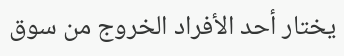يختار أحد الأفراد الخروج من سوق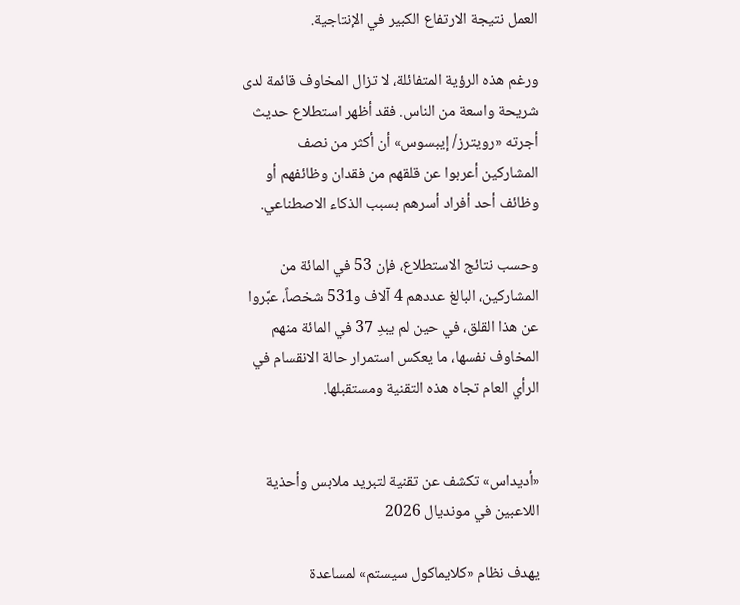العمل نتيجة الارتفاع الكبير في الإنتاجية.

ورغم هذه الرؤية المتفائلة، لا تزال المخاوف قائمة لدى شريحة واسعة من الناس. فقد أظهر استطلاع حديث أجرته «رويترز/ إيبسوس» أن أكثر من نصف المشاركين أعربوا عن قلقهم من فقدان وظائفهم أو وظائف أحد أفراد أسرهم بسبب الذكاء الاصطناعي.

وحسب نتائج الاستطلاع، فإن 53 في المائة من المشاركين، البالغ عددهم 4 آلاف و531 شخصاً، عبَّروا عن هذا القلق، في حين لم يبدِ 37 في المائة منهم المخاوف نفسها، ما يعكس استمرار حالة الانقسام في الرأي العام تجاه هذه التقنية ومستقبلها.


«أديداس» تكشف عن تقنية لتبريد ملابس وأحذية اللاعبين في مونديال 2026

يهدف نظام «كلايماكول سيستم» لمساعدة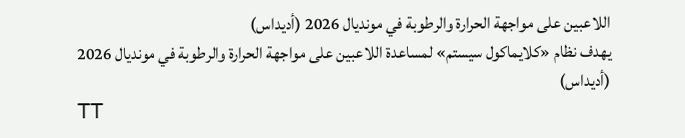اللاعبين على مواجهة الحرارة والرطوبة في مونديال 2026 (أديداس)
يهدف نظام «كلايماكول سيستم» لمساعدة اللاعبين على مواجهة الحرارة والرطوبة في مونديال 2026 (أديداس)
TT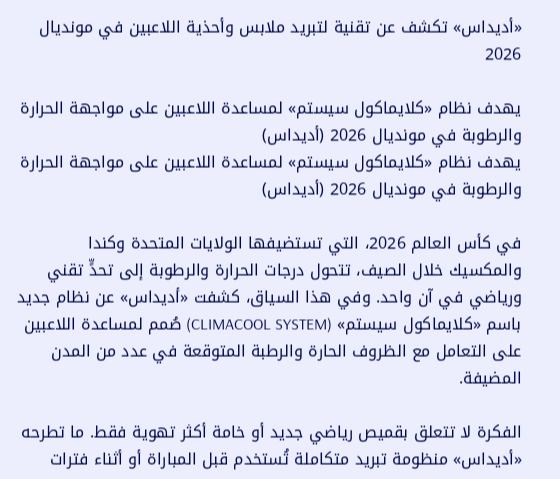«أديداس» تكشف عن تقنية لتبريد ملابس وأحذية اللاعبين في مونديال 2026

يهدف نظام «كلايماكول سيستم» لمساعدة اللاعبين على مواجهة الحرارة والرطوبة في مونديال 2026 (أديداس)
يهدف نظام «كلايماكول سيستم» لمساعدة اللاعبين على مواجهة الحرارة والرطوبة في مونديال 2026 (أديداس)

في كأس العالم 2026، التي تستضيفها الولايات المتحدة وكندا والمكسيك خلال الصيف، تتحول درجات الحرارة والرطوبة إلى تحدٍّ تقني ورياضي في آن واحد. وفي هذا السياق، كشفت «أديداس» عن نظام جديد باسم «كلايماكول سيستم» (CLIMACOOL SYSTEM) صُمم لمساعدة اللاعبين على التعامل مع الظروف الحارة والرطبة المتوقعة في عدد من المدن المضيفة.

الفكرة لا تتعلق بقميص رياضي جديد أو خامة أكثر تهوية فقط. ما تطرحه «أديداس» منظومة تبريد متكاملة تُستخدم قبل المباراة أو أثناء فترات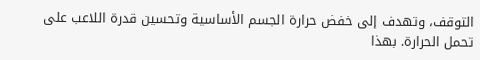التوقف، وتهدف إلى خفض حرارة الجسم الأساسية وتحسين قدرة اللاعب على تحمل الحرارة. بهذا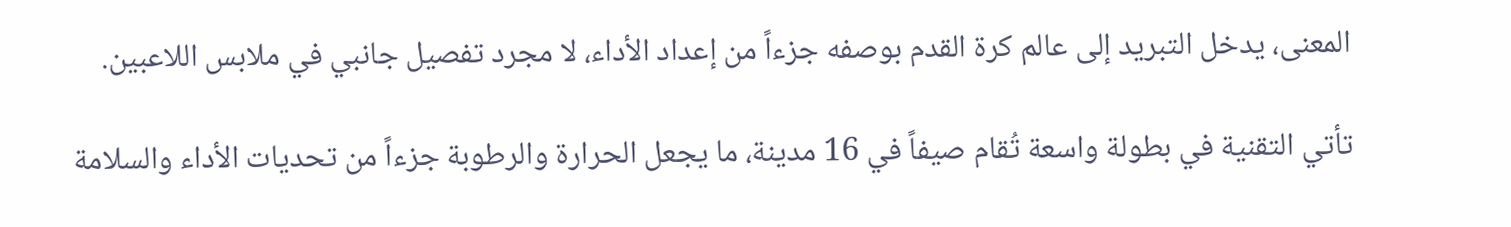المعنى، يدخل التبريد إلى عالم كرة القدم بوصفه جزءاً من إعداد الأداء، لا مجرد تفصيل جانبي في ملابس اللاعبين.

تأتي التقنية في بطولة واسعة تُقام صيفاً في 16 مدينة، ما يجعل الحرارة والرطوبة جزءاً من تحديات الأداء والسلامة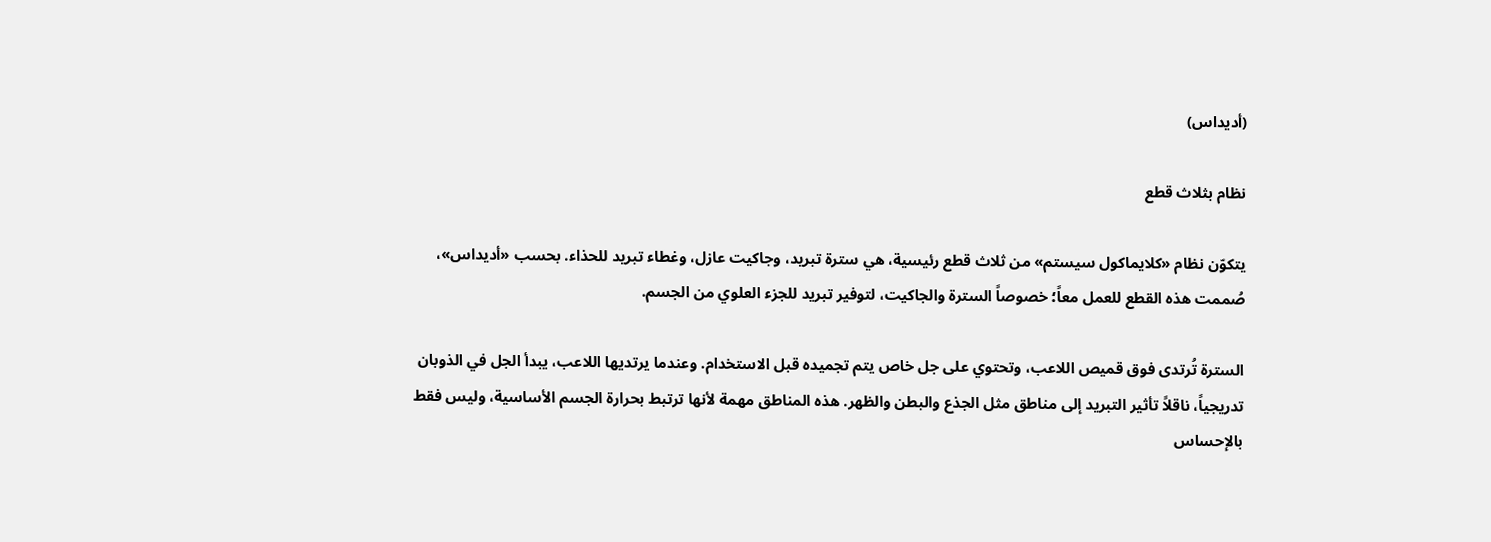(أديداس)

نظام بثلاث قطع

يتكوّن نظام «كلايماكول سيستم» من ثلاث قطع رئيسية، هي سترة تبريد، وجاكيت عازل، وغطاء تبريد للحذاء. بحسب «أديداس»، صُممت هذه القطع للعمل معاً؛ خصوصاً السترة والجاكيت، لتوفير تبريد للجزء العلوي من الجسم.

السترة تُرتدى فوق قميص اللاعب، وتحتوي على جل خاص يتم تجميده قبل الاستخدام. وعندما يرتديها اللاعب، يبدأ الجل في الذوبان تدريجياً، ناقلاً تأثير التبريد إلى مناطق مثل الجذع والبطن والظهر. هذه المناطق مهمة لأنها ترتبط بحرارة الجسم الأساسية، وليس فقط بالإحساس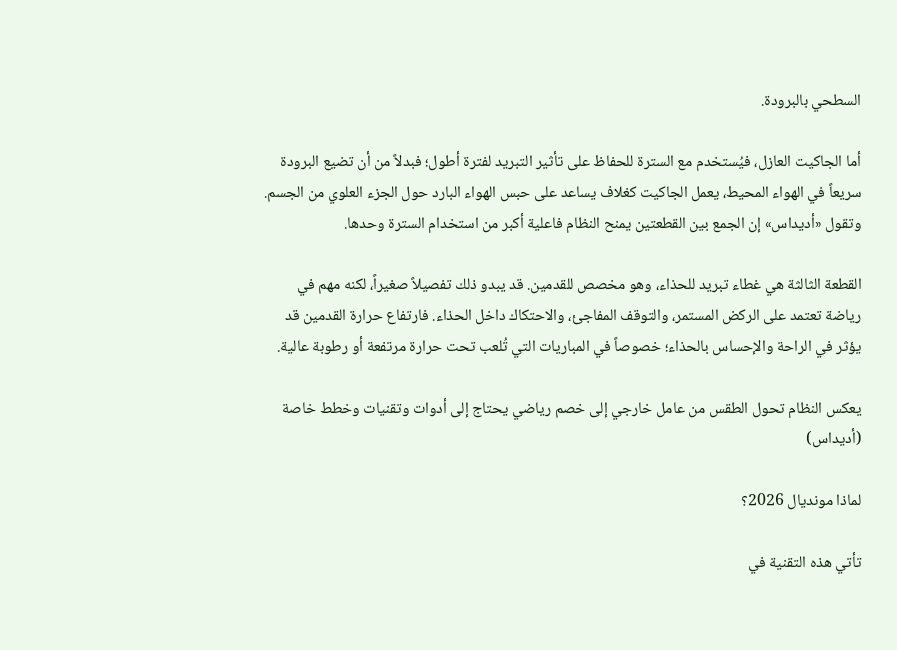السطحي بالبرودة.

أما الجاكيت العازل، فيُستخدم مع السترة للحفاظ على تأثير التبريد لفترة أطول؛ فبدلاً من أن تضيع البرودة سريعاً في الهواء المحيط، يعمل الجاكيت كغلاف يساعد على حبس الهواء البارد حول الجزء العلوي من الجسم. وتقول «أديداس» إن الجمع بين القطعتين يمنح النظام فاعلية أكبر من استخدام السترة وحدها.

القطعة الثالثة هي غطاء تبريد للحذاء، وهو مخصص للقدمين. قد يبدو ذلك تفصيلاً صغيراً، لكنه مهم في رياضة تعتمد على الركض المستمر، والتوقف المفاجئ، والاحتكاك داخل الحذاء. فارتفاع حرارة القدمين قد يؤثر في الراحة والإحساس بالحذاء؛ خصوصاً في المباريات التي تُلعب تحت حرارة مرتفعة أو رطوبة عالية.

يعكس النظام تحول الطقس من عامل خارجي إلى خصم رياضي يحتاج إلى أدوات وتقنيات وخطط خاصة (أديداس)

لماذا مونديال 2026؟

تأتي هذه التقنية في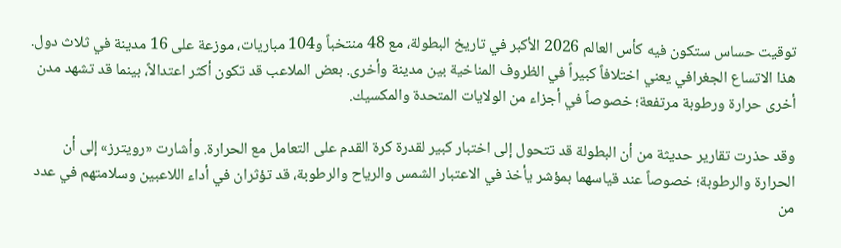توقيت حساس ستكون فيه كأس العالم 2026 الأكبر في تاريخ البطولة، مع 48 منتخباً و104 مباريات، موزعة على 16 مدينة في ثلاث دول. هذا الاتساع الجغرافي يعني اختلافاً كبيراً في الظروف المناخية بين مدينة وأخرى. بعض الملاعب قد تكون أكثر اعتدالاً، بينما قد تشهد مدن أخرى حرارة ورطوبة مرتفعة؛ خصوصاً في أجزاء من الولايات المتحدة والمكسيك.

وقد حذرت تقارير حديثة من أن البطولة قد تتحول إلى اختبار كبير لقدرة كرة القدم على التعامل مع الحرارة. وأشارت «رويترز» إلى أن الحرارة والرطوبة؛ خصوصاً عند قياسهما بمؤشر يأخذ في الاعتبار الشمس والرياح والرطوبة، قد تؤثران في أداء اللاعبين وسلامتهم في عدد من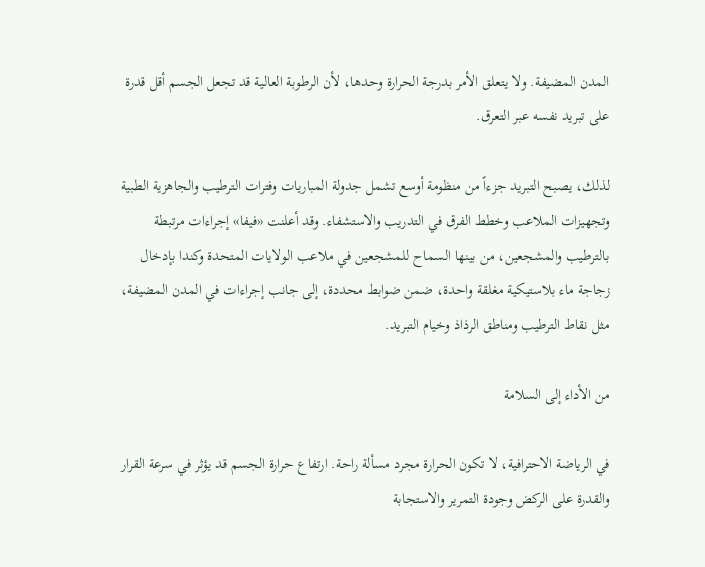المدن المضيفة. ولا يتعلق الأمر بدرجة الحرارة وحدها، لأن الرطوبة العالية قد تجعل الجسم أقل قدرة على تبريد نفسه عبر التعرق.

لذلك، يصبح التبريد جزءاً من منظومة أوسع تشمل جدولة المباريات وفترات الترطيب والجاهزية الطبية وتجهيزات الملاعب وخطط الفرق في التدريب والاستشفاء. وقد أعلنت «فيفا» إجراءات مرتبطة بالترطيب والمشجعين، من بينها السماح للمشجعين في ملاعب الولايات المتحدة وكندا بإدخال زجاجة ماء بلاستيكية مغلقة واحدة، ضمن ضوابط محددة، إلى جانب إجراءات في المدن المضيفة، مثل نقاط الترطيب ومناطق الرذاذ وخيام التبريد.

من الأداء إلى السلامة

في الرياضة الاحترافية، لا تكون الحرارة مجرد مسألة راحة. ارتفاع حرارة الجسم قد يؤثر في سرعة القرار والقدرة على الركض وجودة التمرير والاستجابة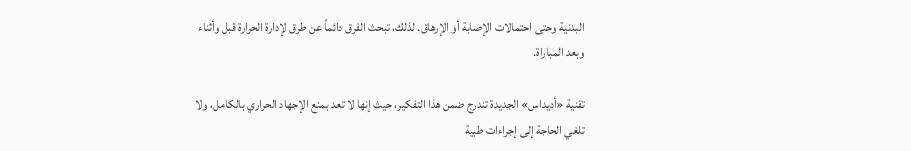البدنية وحتى احتمالات الإصابة أو الإرهاق. لذلك، تبحث الفرق دائماً عن طرق لإدارة الحرارة قبل وأثناء وبعد المباراة.

تقنية «أديداس» الجديدة تندرج ضمن هذا التفكير، حيث إنها لا تعد بمنع الإجهاد الحراري بالكامل، ولا تلغي الحاجة إلى إجراءات طبية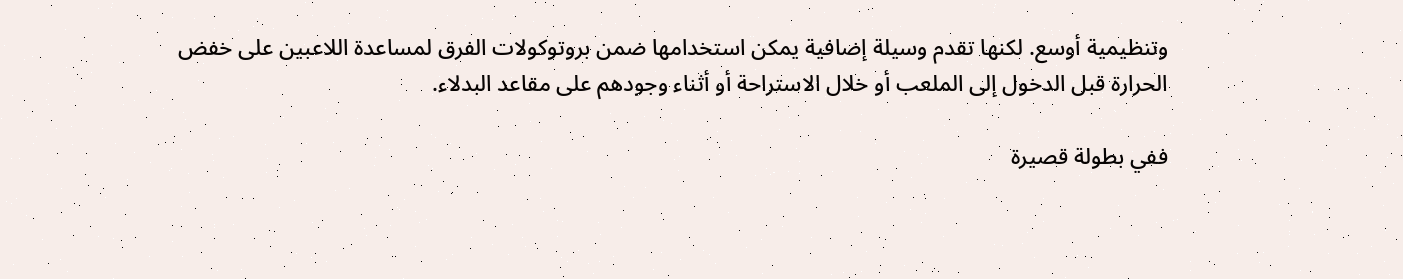وتنظيمية أوسع. لكنها تقدم وسيلة إضافية يمكن استخدامها ضمن بروتوكولات الفرق لمساعدة اللاعبين على خفض الحرارة قبل الدخول إلى الملعب أو خلال الاستراحة أو أثناء وجودهم على مقاعد البدلاء.

ففي بطولة قصيرة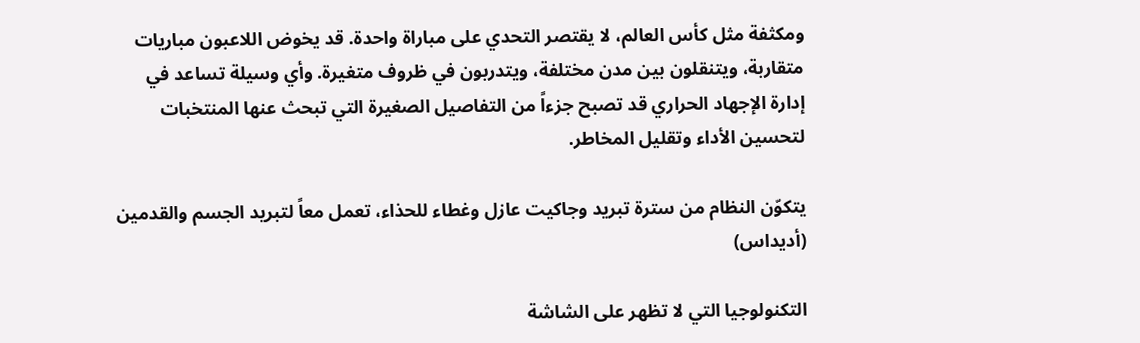ومكثفة مثل كأس العالم، لا يقتصر التحدي على مباراة واحدة. قد يخوض اللاعبون مباريات متقاربة، ويتنقلون بين مدن مختلفة، ويتدربون في ظروف متغيرة. وأي وسيلة تساعد في إدارة الإجهاد الحراري قد تصبح جزءاً من التفاصيل الصغيرة التي تبحث عنها المنتخبات لتحسين الأداء وتقليل المخاطر.

يتكوّن النظام من سترة تبريد وجاكيت عازل وغطاء للحذاء، تعمل معاً لتبريد الجسم والقدمين (أديداس)

التكنولوجيا التي لا تظهر على الشاشة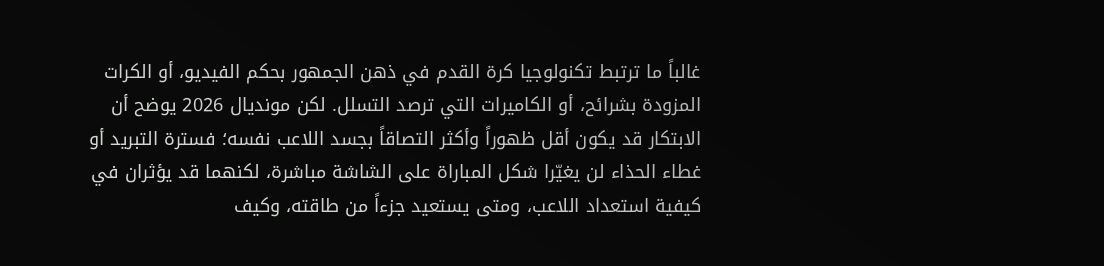غالباً ما ترتبط تكنولوجيا كرة القدم في ذهن الجمهور بحكم الفيديو، أو الكرات المزودة بشرائح، أو الكاميرات التي ترصد التسلل. لكن مونديال 2026 يوضح أن الابتكار قد يكون أقل ظهوراً وأكثر التصاقاً بجسد اللاعب نفسه؛ فسترة التبريد أو غطاء الحذاء لن يغيّرا شكل المباراة على الشاشة مباشرة، لكنهما قد يؤثران في كيفية استعداد اللاعب، ومتى يستعيد جزءاً من طاقته، وكيف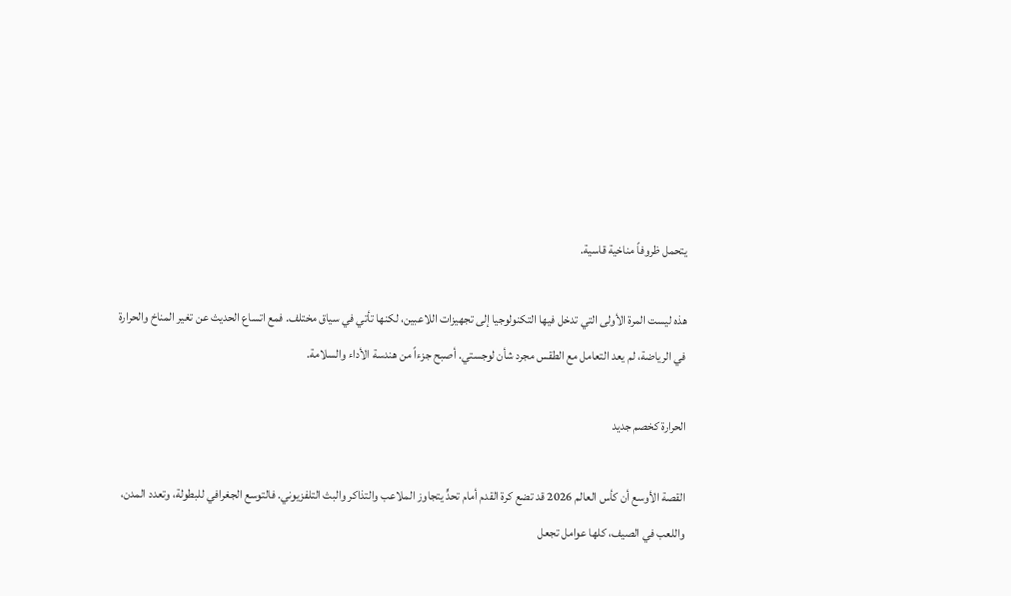يتحمل ظروفاً مناخية قاسية.

هذه ليست المرة الأولى التي تدخل فيها التكنولوجيا إلى تجهيزات اللاعبين، لكنها تأتي في سياق مختلف. فمع اتساع الحديث عن تغير المناخ والحرارة في الرياضة، لم يعد التعامل مع الطقس مجرد شأن لوجستي. أصبح جزءاً من هندسة الأداء والسلامة.

الحرارة كخصم جديد

القصة الأوسع أن كأس العالم 2026 قد تضع كرة القدم أمام تحدٍّ يتجاوز الملاعب والتذاكر والبث التلفزيوني. فالتوسع الجغرافي للبطولة، وتعدد المدن، واللعب في الصيف، كلها عوامل تجعل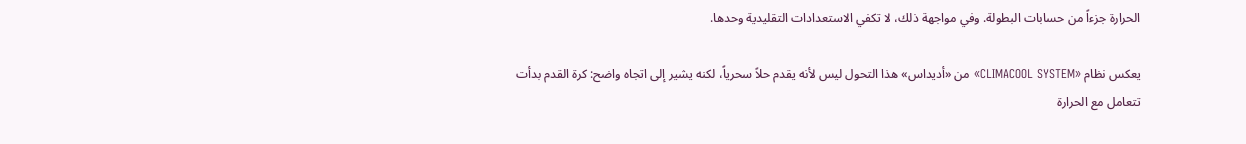الحرارة جزءاً من حسابات البطولة. وفي مواجهة ذلك، لا تكفي الاستعدادات التقليدية وحدها.

يعكس نظام «CLIMACOOL SYSTEM» من «أديداس» هذا التحول ليس لأنه يقدم حلاً سحرياً، لكنه يشير إلى اتجاه واضح: كرة القدم بدأت تتعامل مع الحرارة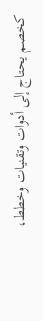كخصم يحتاج إلى أدوات وتقنيات وخطط،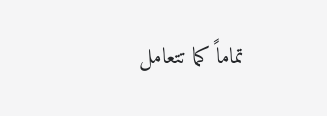تماماً كما تتعامل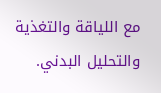مع اللياقة والتغذية والتحليل البدني.